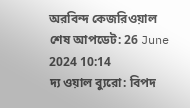অরবিন্দ কেজরিওয়াল
শেষ আপডেট: 26 June 2024 10:14
দ্য ওয়াল ব্যুরো: বিপদ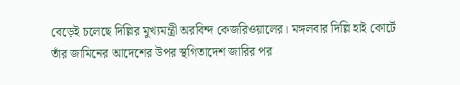বেড়েই চলেছে দিল্লির মুখ্যমন্ত্রী অরবিন্দ কেজরিওয়ালের। মঙ্গলবার দিল্লি হাই কোর্টে তাঁর জামিনের আদেশের উপর স্থগিতাদেশ জারির পর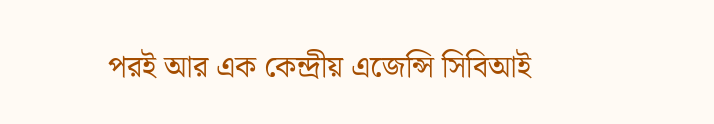পরই আর এক কেন্দ্রীয় এজেন্সি সিবিআই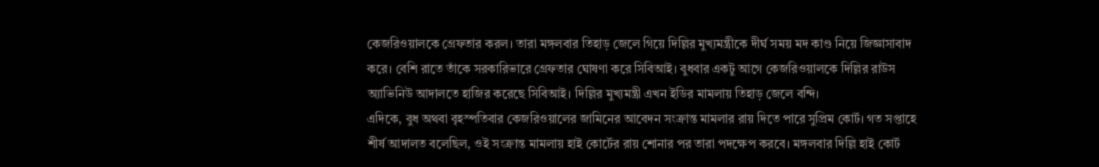কেজরিওয়ালকে গ্রেফতার করল। তারা মঙ্গলবার তিহাড় জেলে গিয়ে দিল্লির মুখ্যমন্ত্রীকে দীর্ঘ সময় মদ কাণ্ড নিয়ে জিজ্ঞাসাবাদ করে। বেশি রাতে তাঁকে সরকারিভারে গ্রেফতার ঘোষণা করে সিবিআই। বুধবার একটু আগে কেজরিওয়ালকে দিল্লির রাউস অ্যাভিনিউ আদালতে হাজির করেছে সিবিআই। দিল্লির মুখ্যমন্ত্রী এখন ইডির মামলায় তিহাড় জেলে বন্দি।
এদিকে, বুধ অথবা বৃহস্পতিবার কেজরিওয়ালের জামিনের আবেদন সংক্রান্ত মামলার রায় দিতে পারে সুপ্রিম কোর্ট। গত সপ্তাহে শীর্ষ আদালত বলেছিল, ওই সংক্রান্ত মামলায় হাই কোর্টের রায় শোনার পর তারা পদক্ষেপ করবে। মঙ্গলবার দিল্লি হাই কোর্ট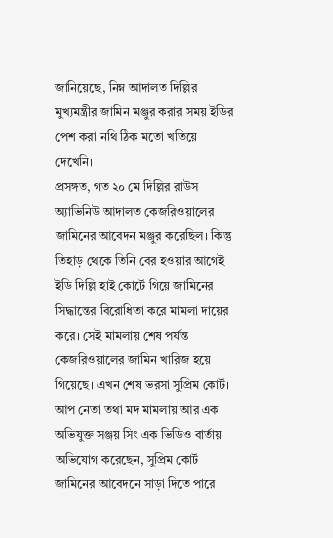জানিয়েছে, নিম্ন আদালত দিল্লির মুখ্যমন্ত্রীর জামিন মঞ্জুর করার সময় ইডির পেশ করা নথি ঠিক মতো খতিয়ে দেখেনি।
প্রসঙ্গত, গত ২০ মে দিল্লির রাউস অ্যাভিনিউ আদালত কেজরিওয়ালের জামিনের আবেদন মঞ্জুর করেছিল। কিন্তু তিহাড় থেকে তিনি বের হওয়ার আগেই ইডি দিল্লি হাই কোর্টে গিয়ে জামিনের সিদ্ধান্তের বিরোধিতা করে মামলা দায়ের করে। সেই মামলায় শেষ পর্যন্ত কেজরিওয়ালের জামিন খারিজ হয়ে গিয়েছে। এখন শেষ ভরসা সুপ্রিম কোর্ট।
আপ নেতা তথা মদ মামলায় আর এক অভিযুক্ত সঞ্জয় সিং এক ভিডিও বার্তায় অভিযোগ করেছেন, সুপ্রিম কোর্ট জামিনের আবেদনে সাড়া দিতে পারে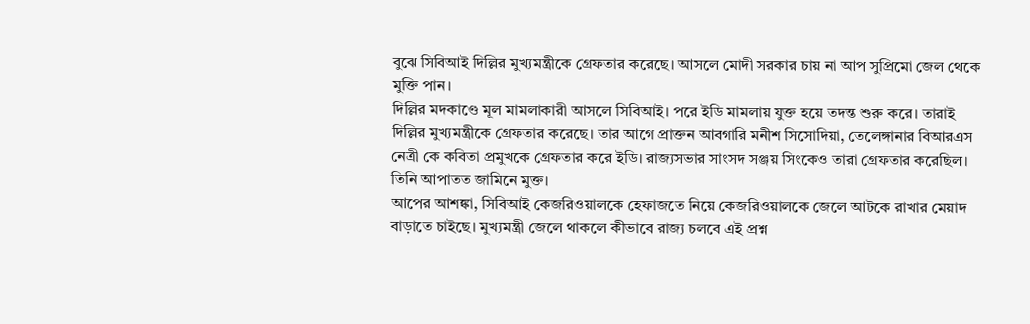বুঝে সিবিআই দিল্লির মুখ্যমন্ত্রীকে গ্রেফতার করেছে। আসলে মোদী সরকার চায় না আপ সুপ্রিমো জেল থেকে মুক্তি পান।
দিল্লির মদকাণ্ডে মূল মামলাকারী আসলে সিবিআই। পরে ইডি মামলায় যুক্ত হয়ে তদন্ত শুরু করে। তারাই দিল্লির মুখ্যমন্ত্রীকে গ্রেফতার করেছে। তার আগে প্রাক্তন আবগারি মনীশ সিসোদিয়া, তেলেঙ্গানার বিআরএস নেত্রী কে কবিতা প্রমুখকে গ্রেফতার করে ইডি। রাজ্যসভার সাংসদ সঞ্জয় সিংকেও তারা গ্রেফতার করেছিল। তিনি আপাতত জামিনে মুক্ত।
আপের আশঙ্কা, সিবিআই কেজরিওয়ালকে হেফাজতে নিয়ে কেজরিওয়ালকে জেলে আটকে রাখার মেয়াদ বাড়াতে চাইছে। মুখ্যমন্ত্রী জেলে থাকলে কীভাবে রাজ্য চলবে এই প্রশ্ন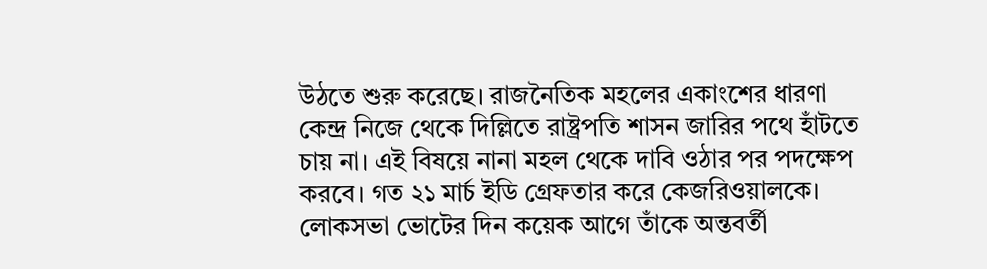উঠতে শুরু করেছে। রাজনৈতিক মহলের একাংশের ধারণা কেন্দ্র নিজে থেকে দিল্লিতে রাষ্ট্রপতি শাসন জারির পথে হাঁটতে চায় না। এই বিষয়ে নানা মহল থেকে দাবি ওঠার পর পদক্ষেপ করবে। গত ২১ মার্চ ইডি গ্রেফতার করে কেজরিওয়ালকে। লোকসভা ভোটের দিন কয়েক আগে তাঁকে অন্তবর্তী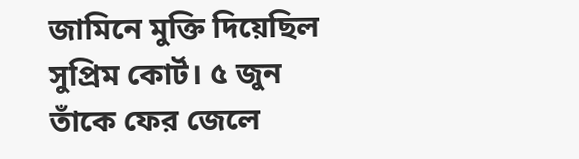জামিনে মুক্তি দিয়েছিল সুপ্রিম কোর্ট। ৫ জুন তাঁকে ফের জেলে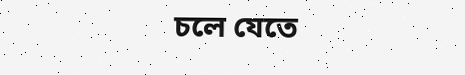চলে যেতে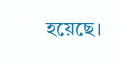হয়েছে।